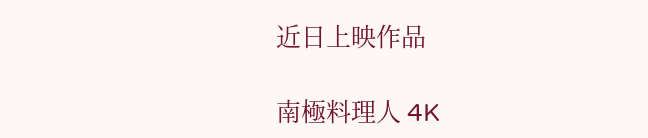近日上映作品

南極料理人 4K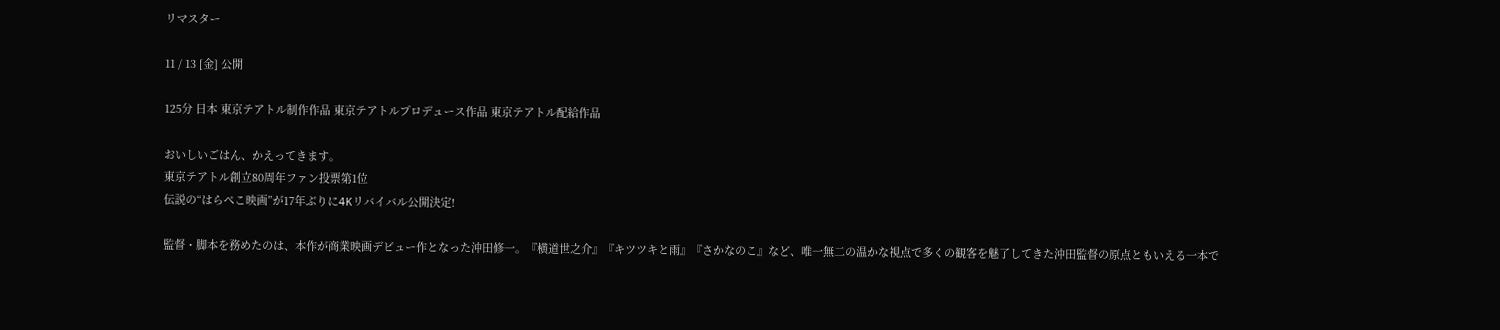リマスター

11 / 13 [金] 公開

125分 日本 東京テアトル制作作品 東京テアトルプロデュース作品 東京テアトル配給作品

おいしいごはん、かえってきます。
東京テアトル創立80周年ファン投票第1位
伝説の“はらぺこ映画”が17年ぶりに4Kリバイバル公開決定!

監督・脚本を務めたのは、本作が商業映画デビュー作となった沖⽥修⼀。『横道世之介』『キツツキと⾬』『さかなのこ』など、唯⼀無⼆の温かな視点で多くの観客を魅了してきた沖⽥監督の原点ともいえる⼀本で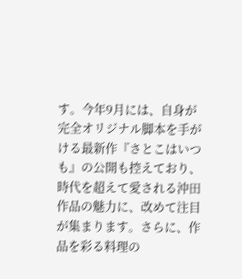す。今年9⽉には、⾃⾝が完全オリジナル脚本を⼿がける最新作『さとこはいつも』の公開も控えており、時代を超えて愛される沖⽥作品の魅⼒に、改めて注⽬が集まります。さらに、作品を彩る料理の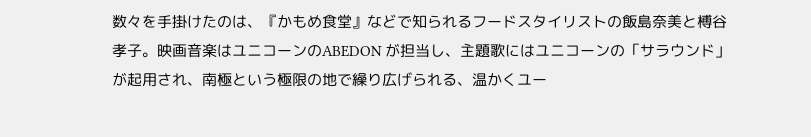数々を⼿掛けたのは、『かもめ⾷堂』などで知られるフードスタイリストの飯島奈美と榑⾕孝⼦。映画⾳楽はユニコーンのABEDON が担当し、主題歌にはユニコーンの「サラウンド」が起⽤され、南極という極限の地で繰り広げられる、温かくユー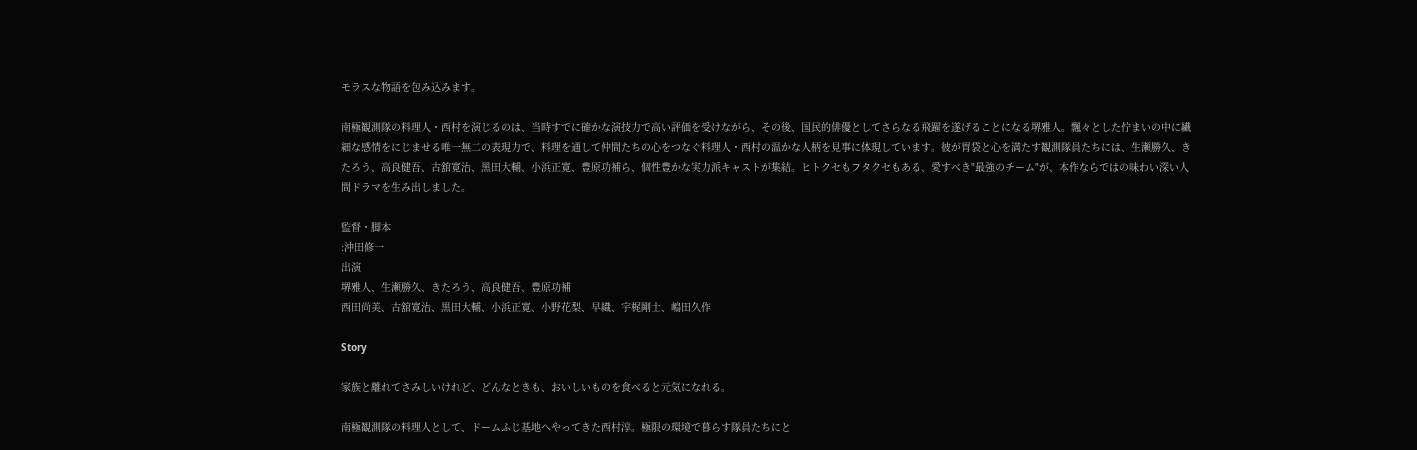モラスな物語を包み込みます。

南極観測隊の料理⼈・⻄村を演じるのは、当時すでに確かな演技⼒で⾼い評価を受けながら、その後、国⺠的俳優としてさらなる⾶躍を遂げることになる堺雅⼈。飄々とした佇まいの中に繊細な感情をにじませる唯⼀無⼆の表現⼒で、料理を通して仲間たちの⼼をつなぐ料理⼈・⻄村の温かな⼈柄を⾒事に体現しています。彼が胃袋と⼼を満たす観測隊員たちには、⽣瀬勝久、きたろう、⾼良健吾、古舘寛治、⿊⽥⼤輔、⼩浜正寛、豊原功補ら、個性豊かな実⼒派キャストが集結。ヒトクセもフタクセもある、愛すべき"最強のチーム"が、本作ならではの味わい深い⼈間ドラマを⽣み出しました。

監督・脚本
:沖田修一
出演
堺雅人、生瀬勝久、きたろう、高良健吾、豊原功補
西田尚美、古舘寛治、黒田大輔、小浜正寛、小野花梨、早織、宇梶剛士、嶋田久作

Story

家族と離れてさみしいけれど、どんなときも、おいしいものを食べると元気になれる。

南極観測隊の料理人として、ドームふじ基地へやってきた西村淳。極限の環境で暮らす隊員たちにと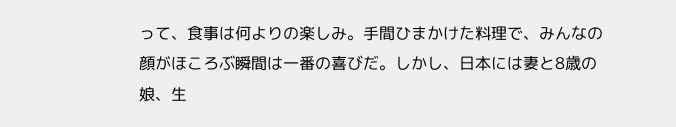って、食事は何よりの楽しみ。手間ひまかけた料理で、みんなの顔がほころぶ瞬間は一番の喜びだ。しかし、日本には妻と8歳の娘、生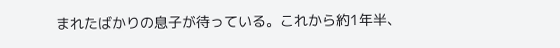まれたばかりの息子が待っている。これから約1年半、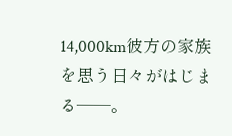14,000km彼方の家族を思う日々がはじまる──。